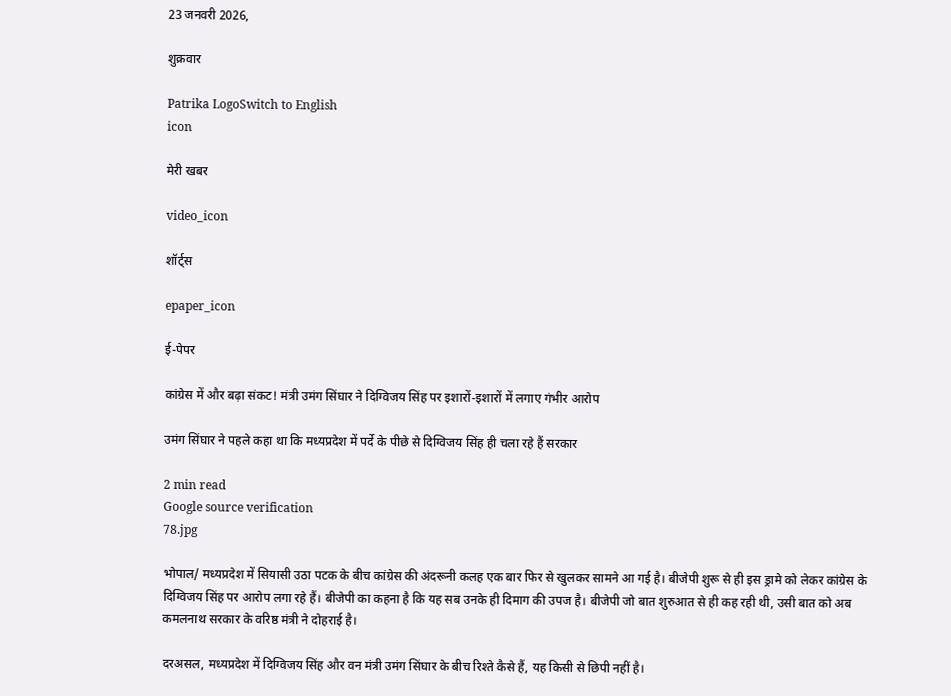23 जनवरी 2026,

शुक्रवार

Patrika LogoSwitch to English
icon

मेरी खबर

video_icon

शॉर्ट्स

epaper_icon

ई-पेपर

कांग्रेस में और बढ़ा संकट! मंत्री उमंग सिंघार ने दिग्विजय सिंह पर इशारों-इशारों में लगाए गंभीर आरोप

उमंग सिंघार ने पहले कहा था कि मध्यप्रदेश में पर्दे के पीछे से दिग्विजय सिंह ही चला रहे हैं सरकार

2 min read
Google source verification
78.jpg

भोपाल/ मध्यप्रदेश में सियासी उठा पटक के बीच कांग्रेस की अंदरूनी कलह एक बार फिर से खुलकर सामने आ गई है। बीजेपी शुरू से ही इस ड्रामे को लेकर कांग्रेस के दिग्विजय सिंह पर आरोप लगा रहे हैं। बीजेपी का कहना है कि यह सब उनके ही दिमाग की उपज है। बीजेपी जो बात शुरुआत से ही कह रही थी, उसी बात को अब कमलनाथ सरकार के वरिष्ठ मंत्री ने दोहराई है।

दरअसल, मध्यप्रदेश में दिग्विजय सिंह और वन मंत्री उमंग सिंघार के बीच रिश्ते कैसे हैं, यह किसी से छिपी नहीं है।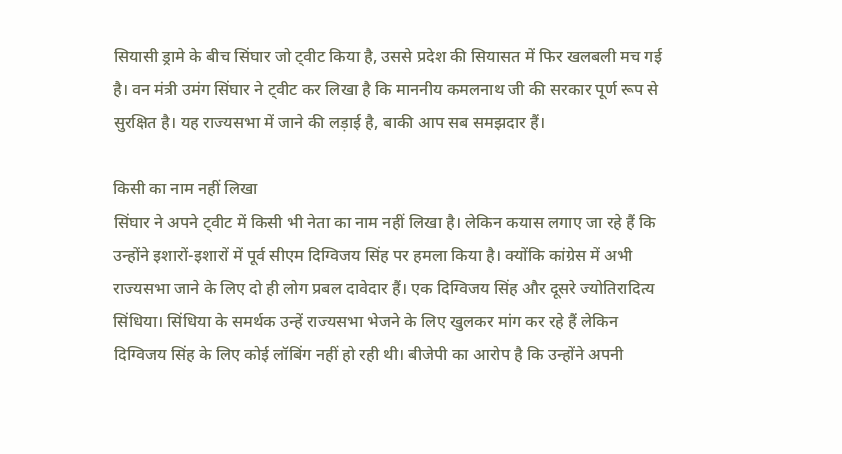सियासी ड्रामे के बीच सिंघार जो ट्वीट किया है, उससे प्रदेश की सियासत में फिर खलबली मच गई है। वन मंत्री उमंग सिंघार ने ट्वीट कर लिखा है कि माननीय कमलनाथ जी की सरकार पूर्ण रूप से सुरक्षित है। यह राज्यसभा में जाने की लड़ाई है, बाकी आप सब समझदार हैं।

किसी का नाम नहीं लिखा
सिंघार ने अपने ट्वीट में किसी भी नेता का नाम नहीं लिखा है। लेकिन कयास लगाए जा रहे हैं कि उन्होंने इशारों-इशारों में पूर्व सीएम दिग्विजय सिंह पर हमला किया है। क्योंकि कांग्रेस में अभी राज्यसभा जाने के लिए दो ही लोग प्रबल दावेदार हैं। एक दिग्विजय सिंह और दूसरे ज्योतिरादित्य सिंधिया। सिंधिया के समर्थक उन्हें राज्यसभा भेजने के लिए खुलकर मांग कर रहे हैं लेकिन दिग्विजय सिंह के लिए कोई लॉबिंग नहीं हो रही थी। बीजेपी का आरोप है कि उन्होंने अपनी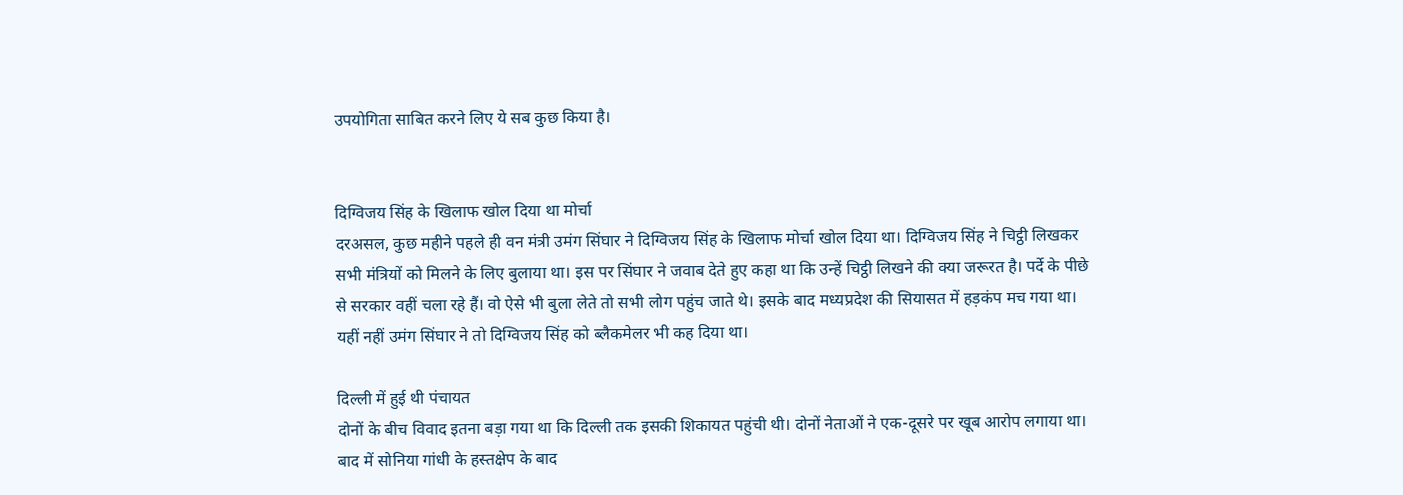उपयोगिता साबित करने लिए ये सब कुछ किया है।


दिग्विजय सिंह के खिलाफ खोल दिया था मोर्चा
दरअसल, कुछ महीने पहले ही वन मंत्री उमंग सिंघार ने दिग्विजय सिंह के खिलाफ मोर्चा खोल दिया था। दिग्विजय सिंह ने चिट्ठी लिखकर सभी मंत्रियों को मिलने के लिए बुलाया था। इस पर सिंघार ने जवाब देते हुए कहा था कि उन्हें चिट्ठी लिखने की क्या जरूरत है। पर्दे के पीछे से सरकार वहीं चला रहे हैं। वो ऐसे भी बुला लेते तो सभी लोग पहुंच जाते थे। इसके बाद मध्यप्रदेश की सियासत में हड़कंप मच गया था। यहीं नहीं उमंग सिंघार ने तो दिग्विजय सिंह को ब्लैकमेलर भी कह दिया था।

दिल्ली में हुई थी पंचायत
दोनों के बीच विवाद इतना बड़ा गया था कि दिल्ली तक इसकी शिकायत पहुंची थी। दोनों नेताओं ने एक-दूसरे पर खूब आरोप लगाया था। बाद में सोनिया गांधी के हस्तक्षेप के बाद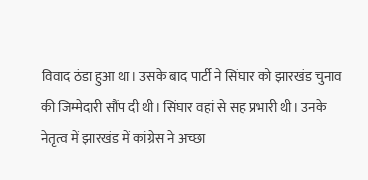विवाद ठंडा हुआ था। उसके बाद पार्टी ने सिंघार को झारखंड चुनाव की जिम्मेदारी सौंप दी थी। सिंघार वहां से सह प्रभारी थी। उनके नेतृत्व में झारखंड में कांग्रेस ने अच्छा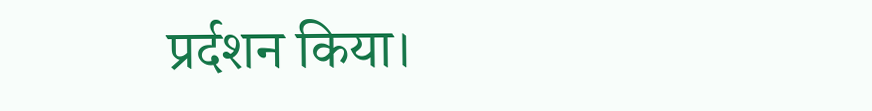प्रर्दशन किया।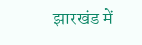झारखंड में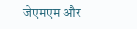जेएमएम और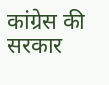कांग्रेस की सरकार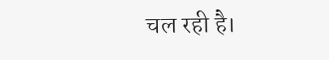चल रही है।